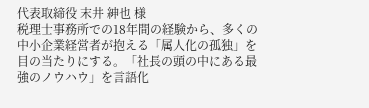代表取締役 末井 紳也 様
税理士事務所での18年間の経験から、多くの中小企業経営者が抱える「属人化の孤独」を目の当たりにする。「社長の頭の中にある最強のノウハウ」を言語化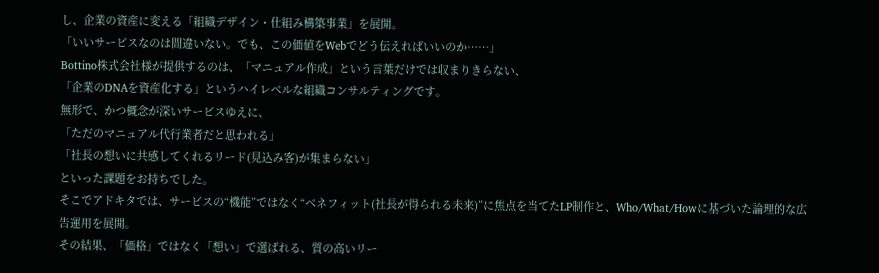し、企業の資産に変える「組織デザイン・仕組み構築事業」を展開。
「いいサービスなのは間違いない。でも、この価値をWebでどう伝えればいいのか……」
Bottino株式会社様が提供するのは、「マニュアル作成」という言葉だけでは収まりきらない、
「企業のDNAを資産化する」というハイレベルな組織コンサルティングです。
無形で、かつ概念が深いサービスゆえに、
「ただのマニュアル代行業者だと思われる」
「社長の想いに共感してくれるリード(見込み客)が集まらない」
といった課題をお持ちでした。
そこでアドキタでは、サービスの“機能”ではなく“ベネフィット(社長が得られる未来)”に焦点を当てたLP制作と、Who/What/Howに基づいた論理的な広告運用を展開。
その結果、「価格」ではなく「想い」で選ばれる、質の高いリー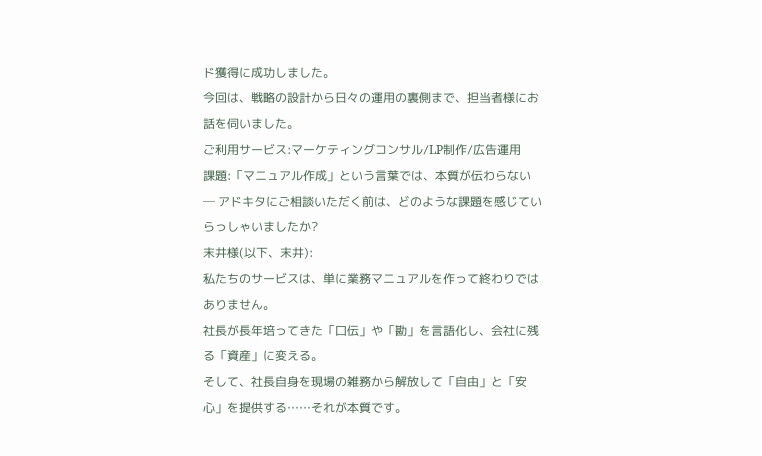ド獲得に成功しました。
今回は、戦略の設計から日々の運用の裏側まで、担当者様にお話を伺いました。
ご利用サービス:マーケティングコンサル/LP制作/広告運用
課題:「マニュアル作成」という言葉では、本質が伝わらない
─ アドキタにご相談いただく前は、どのような課題を感じていらっしゃいましたか?
末井様(以下、末井):
私たちのサービスは、単に業務マニュアルを作って終わりではありません。
社長が長年培ってきた「口伝」や「勘」を言語化し、会社に残る「資産」に変える。
そして、社長自身を現場の雑務から解放して「自由」と「安心」を提供する……それが本質です。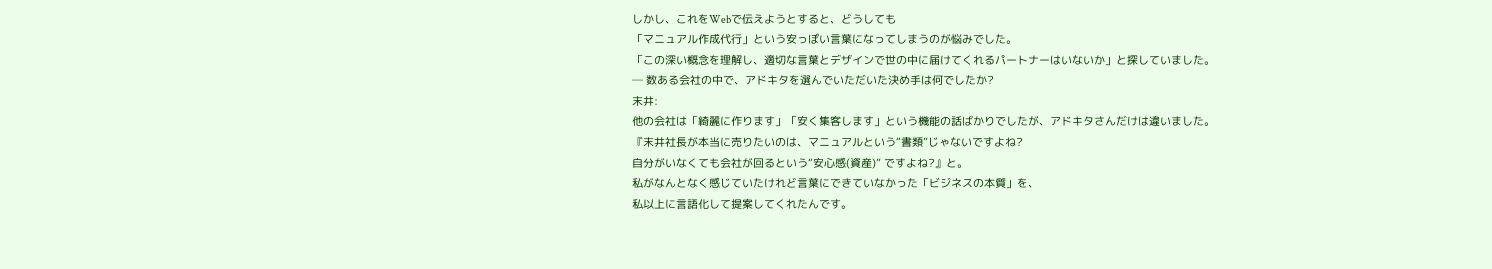しかし、これをWebで伝えようとすると、どうしても
「マニュアル作成代行」という安っぽい言葉になってしまうのが悩みでした。
「この深い概念を理解し、適切な言葉とデザインで世の中に届けてくれるパートナーはいないか」と探していました。
─ 数ある会社の中で、アドキタを選んでいただいた決め手は何でしたか?
末井:
他の会社は「綺麗に作ります」「安く集客します」という機能の話ばかりでしたが、アドキタさんだけは違いました。
『末井社長が本当に売りたいのは、マニュアルという“書類”じゃないですよね?
自分がいなくても会社が回るという“安心感(資産)” ですよね?』と。
私がなんとなく感じていたけれど言葉にできていなかった「ビジネスの本質」を、
私以上に言語化して提案してくれたんです。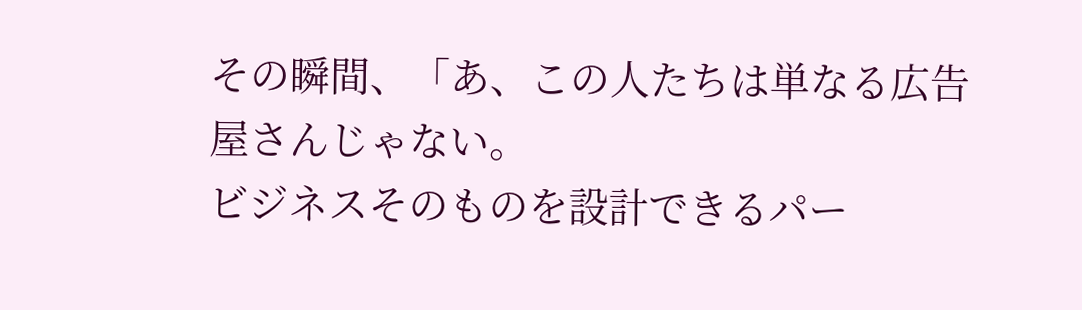その瞬間、「あ、この人たちは単なる広告屋さんじゃない。
ビジネスそのものを設計できるパー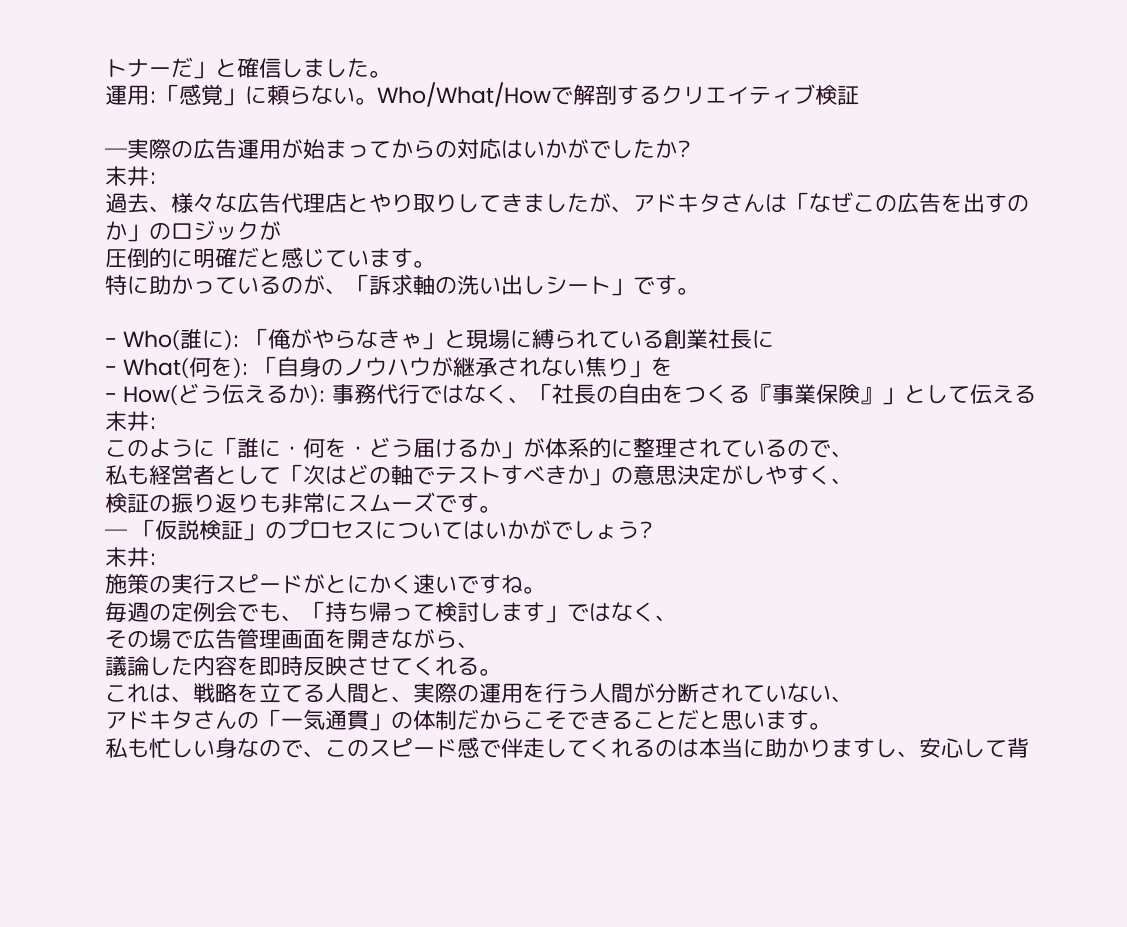トナーだ」と確信しました。
運用:「感覚」に頼らない。Who/What/Howで解剖するクリエイティブ検証

─実際の広告運用が始まってからの対応はいかがでしたか?
末井:
過去、様々な広告代理店とやり取りしてきましたが、アドキタさんは「なぜこの広告を出すのか」のロジックが
圧倒的に明確だと感じています。
特に助かっているのが、「訴求軸の洗い出しシート」です。

- Who(誰に): 「俺がやらなきゃ」と現場に縛られている創業社長に
- What(何を): 「自身のノウハウが継承されない焦り」を
- How(どう伝えるか): 事務代行ではなく、「社長の自由をつくる『事業保険』」として伝える
末井:
このように「誰に・何を・どう届けるか」が体系的に整理されているので、
私も経営者として「次はどの軸でテストすべきか」の意思決定がしやすく、
検証の振り返りも非常にスムーズです。
─ 「仮説検証」のプロセスについてはいかがでしょう?
末井:
施策の実行スピードがとにかく速いですね。
毎週の定例会でも、「持ち帰って検討します」ではなく、
その場で広告管理画面を開きながら、
議論した内容を即時反映させてくれる。
これは、戦略を立てる人間と、実際の運用を行う人間が分断されていない、
アドキタさんの「一気通貫」の体制だからこそできることだと思います。
私も忙しい身なので、このスピード感で伴走してくれるのは本当に助かりますし、安心して背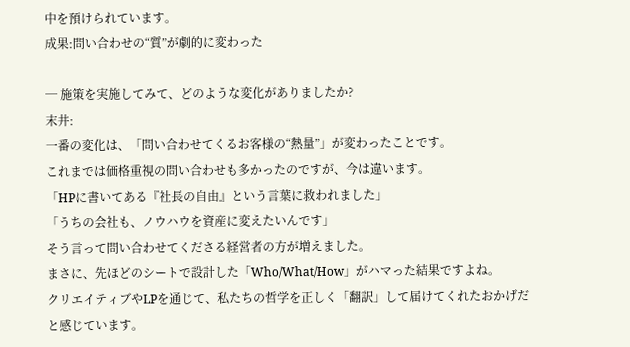中を預けられています。
成果:問い合わせの“質”が劇的に変わった

─ 施策を実施してみて、どのような変化がありましたか?
末井:
一番の変化は、「問い合わせてくるお客様の“熱量”」が変わったことです。
これまでは価格重視の問い合わせも多かったのですが、今は違います。
「HPに書いてある『社長の自由』という言葉に救われました」
「うちの会社も、ノウハウを資産に変えたいんです」
そう言って問い合わせてくださる経営者の方が増えました。
まさに、先ほどのシートで設計した「Who/What/How」がハマった結果ですよね。
クリエイティブやLPを通じて、私たちの哲学を正しく「翻訳」して届けてくれたおかげだと感じています。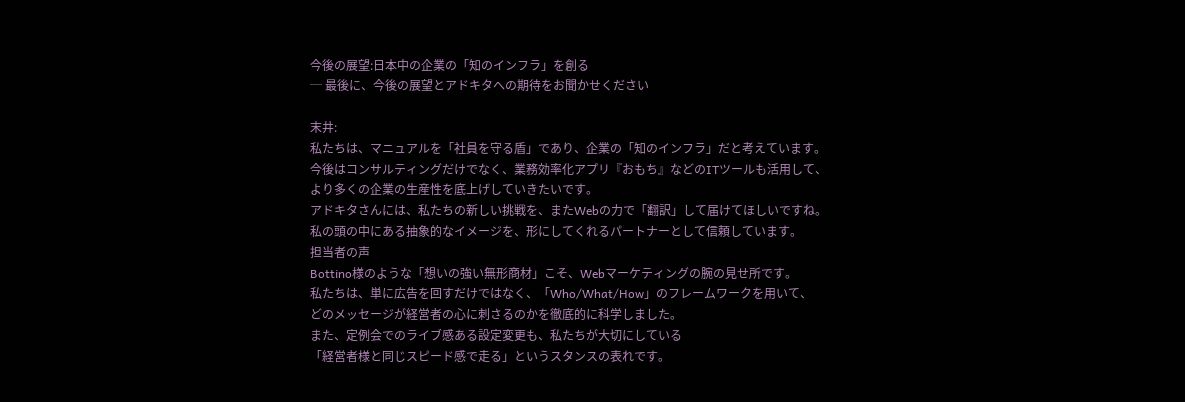今後の展望:日本中の企業の「知のインフラ」を創る
─ 最後に、今後の展望とアドキタへの期待をお聞かせください

末井:
私たちは、マニュアルを「社員を守る盾」であり、企業の「知のインフラ」だと考えています。
今後はコンサルティングだけでなく、業務効率化アプリ『おもち』などのITツールも活用して、
より多くの企業の生産性を底上げしていきたいです。
アドキタさんには、私たちの新しい挑戦を、またWebの力で「翻訳」して届けてほしいですね。
私の頭の中にある抽象的なイメージを、形にしてくれるパートナーとして信頼しています。
担当者の声
Bottino様のような「想いの強い無形商材」こそ、Webマーケティングの腕の見せ所です。
私たちは、単に広告を回すだけではなく、「Who/What/How」のフレームワークを用いて、
どのメッセージが経営者の心に刺さるのかを徹底的に科学しました。
また、定例会でのライブ感ある設定変更も、私たちが大切にしている
「経営者様と同じスピード感で走る」というスタンスの表れです。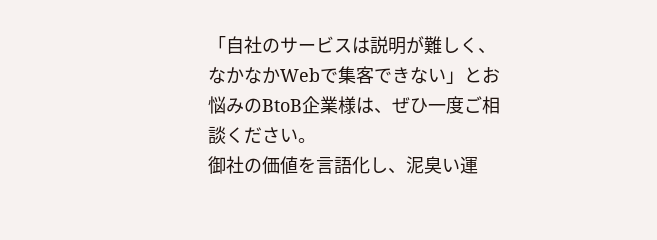「自社のサービスは説明が難しく、なかなかWebで集客できない」とお悩みのBtoB企業様は、ぜひ一度ご相談ください。
御社の価値を言語化し、泥臭い運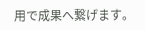用で成果へ繋げます。